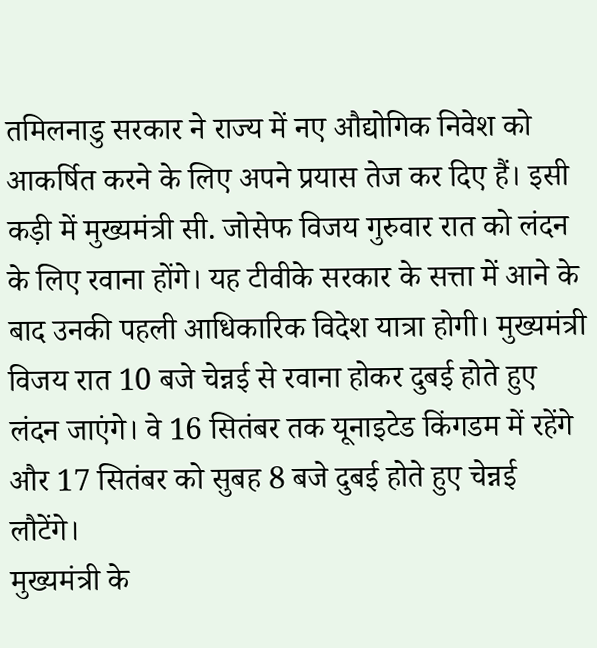तमिलनाडु सरकार ने राज्य में नए औद्योगिक निवेश को आकर्षित करने के लिए अपने प्रयास तेज कर दिए हैं। इसी कड़ी में मुख्यमंत्री सी. जोसेफ विजय गुरुवार रात को लंदन के लिए रवाना होंगे। यह टीवीके सरकार के सत्ता में आने के बाद उनकी पहली आधिकारिक विदेश यात्रा होगी। मुख्यमंत्री विजय रात 10 बजे चेन्नई से रवाना होकर दुबई होते हुए लंदन जाएंगे। वे 16 सितंबर तक यूनाइटेड किंगडम में रहेंगे और 17 सितंबर को सुबह 8 बजे दुबई होते हुए चेन्नई लौटेंगे।
मुख्यमंत्री के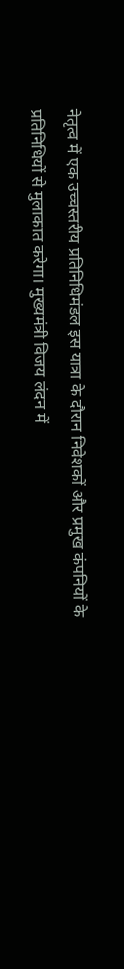नेतृत्व में एक उच्चस्तरीय प्रतिनिधिमंडल इस यात्रा के दौरान निवेशकों और प्रमुख कंपनियों के प्रतिनिधियों से मुलाकात करेगा। मुख्यमंत्री विजय लंदन में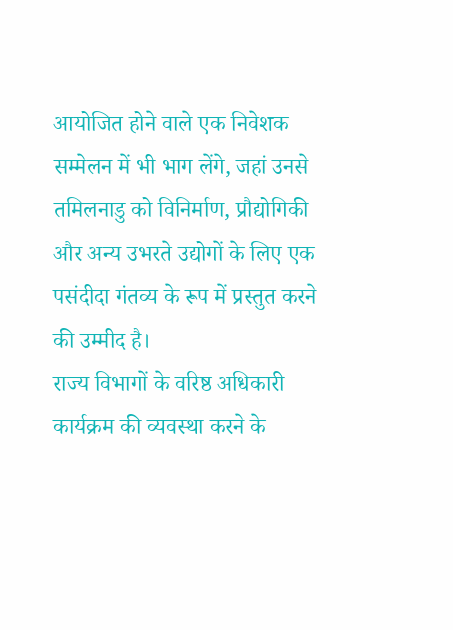आयोजित होने वाले एक निवेशक सम्मेलन में भी भाग लेंगे, जहां उनसे तमिलनाडु को विनिर्माण, प्रौद्योगिकी और अन्य उभरते उद्योगों के लिए एक पसंदीदा गंतव्य के रूप में प्रस्तुत करने की उम्मीद है।
राज्य विभागों के वरिष्ठ अधिकारी कार्यक्रम की व्यवस्था करने के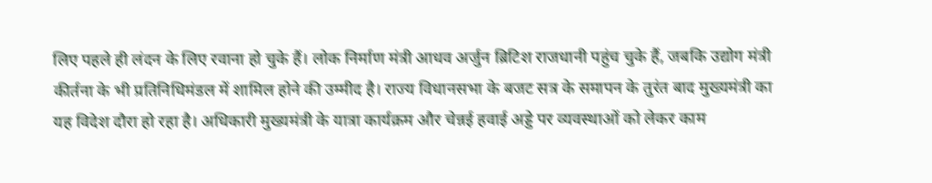लिए पहले ही लंदन के लिए रवाना हो चुके हैं। लोक निर्माण मंत्री आधव अर्जुन ब्रिटिश राजधानी पहुंच चुके हैं, जबकि उद्योग मंत्री कीर्तना के भी प्रतिनिधिमंडल में शामिल होने की उम्मीद है। राज्य विधानसभा के बजट सत्र के समापन के तुरंत बाद मुख्यमंत्री का यह विदेश दौरा हो रहा है। अधिकारी मुख्यमंत्री के यात्रा कार्यक्रम और चेन्नई हवाई अड्डे पर व्यवस्थाओं को लेकर काम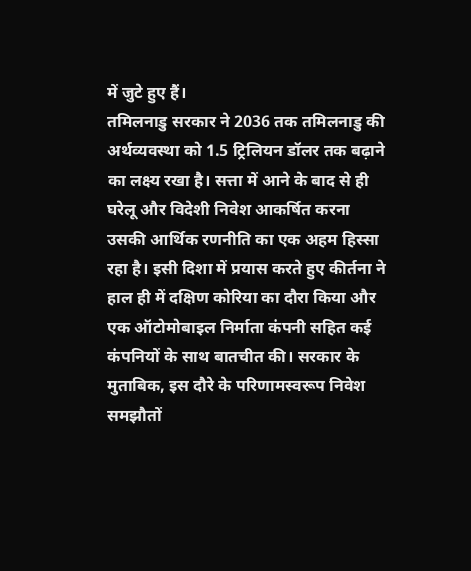में जुटे हुए हैं।
तमिलनाडु सरकार ने 2036 तक तमिलनाडु की अर्थव्यवस्था को 1.5 ट्रिलियन डॉलर तक बढ़ाने का लक्ष्य रखा है। सत्ता में आने के बाद से ही घरेलू और विदेशी निवेश आकर्षित करना उसकी आर्थिक रणनीति का एक अहम हिस्सा रहा है। इसी दिशा में प्रयास करते हुए कीर्तना ने हाल ही में दक्षिण कोरिया का दौरा किया और एक ऑटोमोबाइल निर्माता कंपनी सहित कई कंपनियों के साथ बातचीत की। सरकार के मुताबिक, इस दौरे के परिणामस्वरूप निवेश समझौतों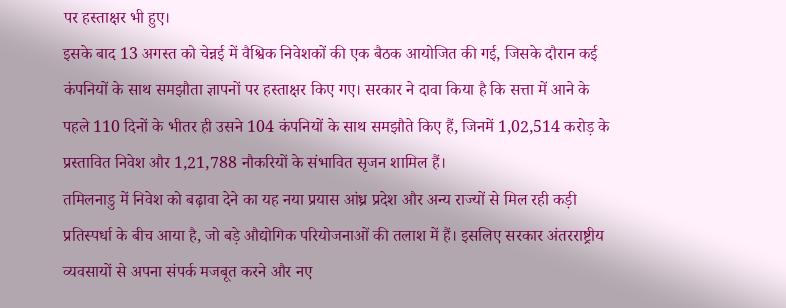पर हस्ताक्षर भी हुए।
इसके बाद 13 अगस्त को चेन्नई में वैश्विक निवेशकों की एक बैठक आयोजित की गई, जिसके दौरान कई कंपनियों के साथ समझौता ज्ञापनों पर हस्ताक्षर किए गए। सरकार ने दावा किया है कि सत्ता में आने के पहले 110 दिनों के भीतर ही उसने 104 कंपनियों के साथ समझौते किए हैं, जिनमें 1,02,514 करोड़ के प्रस्तावित निवेश और 1,21,788 नौकरियों के संभावित सृजन शामिल हैं।
तमिलनाडु में निवेश को बढ़ावा देने का यह नया प्रयास आंध्र प्रदेश और अन्य राज्यों से मिल रही कड़ी प्रतिस्पर्धा के बीच आया है, जो बड़े औद्योगिक परियोजनाओं की तलाश में हैं। इसलिए सरकार अंतरराष्ट्रीय व्यवसायों से अपना संपर्क मजबूत करने और नए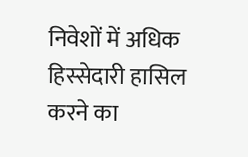निवेशों में अधिक हिस्सेदारी हासिल करने का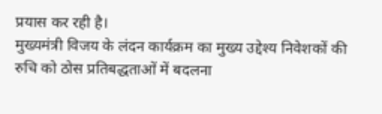प्रयास कर रही है।
मुख्यमंत्री विजय के लंदन कार्यक्रम का मुख्य उद्देश्य निवेशकों की रुचि को ठोस प्रतिबद्धताओं में बदलना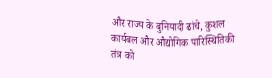और राज्य के बुनियादी ढांचे, कुशल कार्यबल और औद्योगिक पारिस्थितिकी तंत्र को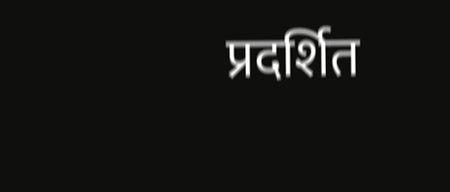प्रदर्शित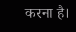करना है।